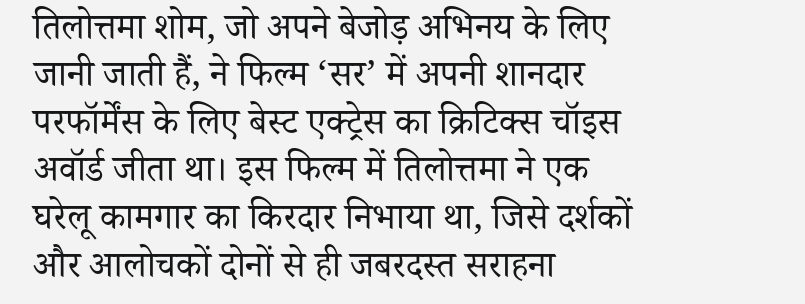तिलोत्तमा शोम, जो अपने बेजोड़ अभिनय के लिए जानी जाती हैं, ने फिल्म ‘सर’ में अपनी शानदार परफॉर्मेंस के लिए बेस्ट एक्ट्रेस का क्रिटिक्स चॉइस अवॉर्ड जीता था। इस फिल्म में तिलोत्तमा ने एक घरेलू कामगार का किरदार निभाया था, जिसे दर्शकों और आलोचकों दोनों से ही जबरदस्त सराहना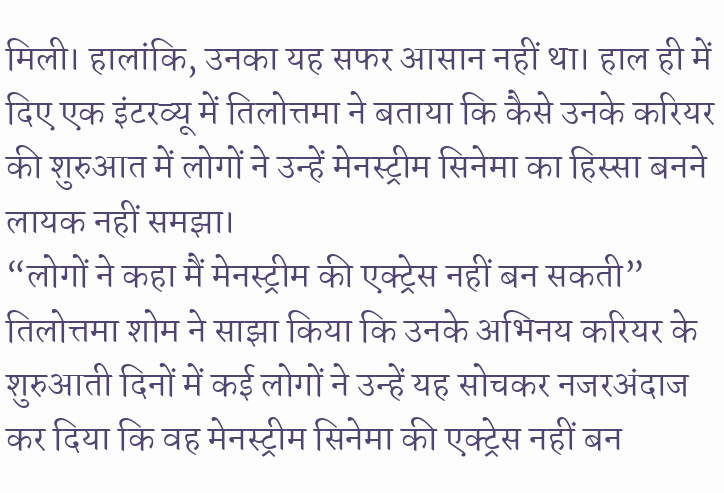मिली। हालांकि, उनका यह सफर आसान नहीं था। हाल ही में दिए एक इंटरव्यू में तिलोत्तमा ने बताया कि कैसे उनके करियर की शुरुआत में लोगों ने उन्हें मेनस्ट्रीम सिनेमा का हिस्सा बनने लायक नहीं समझा।
“लोगों ने कहा मैं मेनस्ट्रीम की एक्ट्रेस नहीं बन सकती”
तिलोत्तमा शोम ने साझा किया कि उनके अभिनय करियर के शुरुआती दिनों में कई लोगों ने उन्हें यह सोचकर नजरअंदाज कर दिया कि वह मेनस्ट्रीम सिनेमा की एक्ट्रेस नहीं बन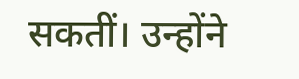सकतीं। उन्होंने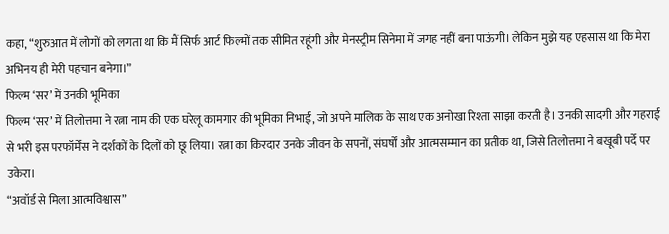कहा, “शुरुआत में लोगों को लगता था कि मैं सिर्फ आर्ट फिल्मों तक सीमित रहूंगी और मेनस्ट्रीम सिनेमा में जगह नहीं बना पाऊंगी। लेकिन मुझे यह एहसास था कि मेरा अभिनय ही मेरी पहचान बनेगा।”
फिल्म ‘सर’ में उनकी भूमिका
फिल्म ‘सर’ में तिलोत्तमा ने रत्ना नाम की एक घरेलू कामगार की भूमिका निभाई, जो अपने मालिक के साथ एक अनोखा रिश्ता साझा करती है। उनकी सादगी और गहराई से भरी इस परफॉर्मेंस ने दर्शकों के दिलों को छू लिया। रत्ना का किरदार उनके जीवन के सपनों, संघर्षों और आत्मसम्मान का प्रतीक था, जिसे तिलोत्तमा ने बखूबी पर्दे पर उकेरा।
“अवॉर्ड से मिला आत्मविश्वास”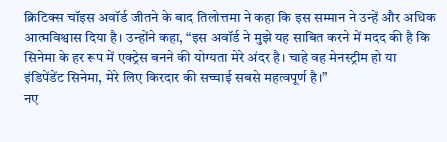क्रिटिक्स चॉइस अवॉर्ड जीतने के बाद तिलोत्तमा ने कहा कि इस सम्मान ने उन्हें और अधिक आत्मविश्वास दिया है। उन्होंने कहा, “इस अवॉर्ड ने मुझे यह साबित करने में मदद की है कि सिनेमा के हर रूप में एक्ट्रेस बनने की योग्यता मेरे अंदर है। चाहे वह मेनस्ट्रीम हो या इंडिपेंडेंट सिनेमा, मेरे लिए किरदार की सच्चाई सबसे महत्वपूर्ण है।”
नए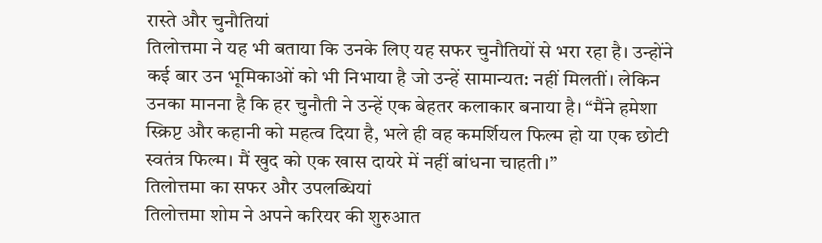रास्ते और चुनौतियां
तिलोत्तमा ने यह भी बताया कि उनके लिए यह सफर चुनौतियों से भरा रहा है। उन्होंने कई बार उन भूमिकाओं को भी निभाया है जो उन्हें सामान्यत: नहीं मिलतीं। लेकिन उनका मानना है कि हर चुनौती ने उन्हें एक बेहतर कलाकार बनाया है। “मैंने हमेशा स्क्रिप्ट और कहानी को महत्व दिया है, भले ही वह कमर्शियल फिल्म हो या एक छोटी स्वतंत्र फिल्म। मैं खुद को एक खास दायरे में नहीं बांधना चाहती।”
तिलोत्तमा का सफर और उपलब्धियां
तिलोत्तमा शोम ने अपने करियर की शुरुआत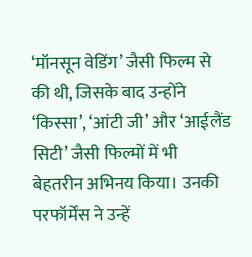‘मॉनसून वेडिंग’ जैसी फिल्म से की थी, जिसके बाद उन्होंने ‘किस्सा’, ‘आंटी जी’ और ‘आईलैंड सिटी’ जैसी फिल्मों में भी बेहतरीन अभिनय किया। उनकी परफॉर्मेंस ने उन्हें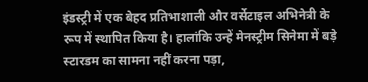इंडस्ट्री में एक बेहद प्रतिभाशाली और वर्सेटाइल अभिनेत्री के रूप में स्थापित किया है। हालांकि उन्हें मेनस्ट्रीम सिनेमा में बड़े स्टारडम का सामना नहीं करना पड़ा,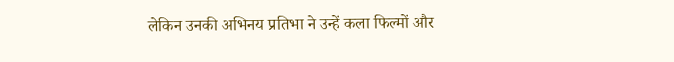लेकिन उनकी अभिनय प्रतिभा ने उन्हें कला फिल्मों और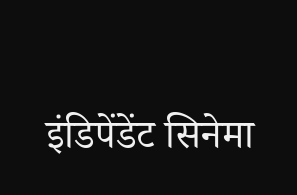इंडिपेंडेंट सिनेमा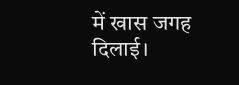में खास जगह दिलाई।